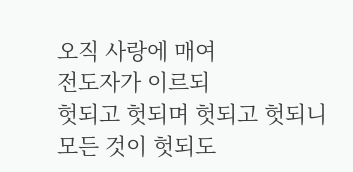오직 사랑에 매여
전도자가 이르되
헛되고 헛되며 헛되고 헛되니
모든 것이 헛되도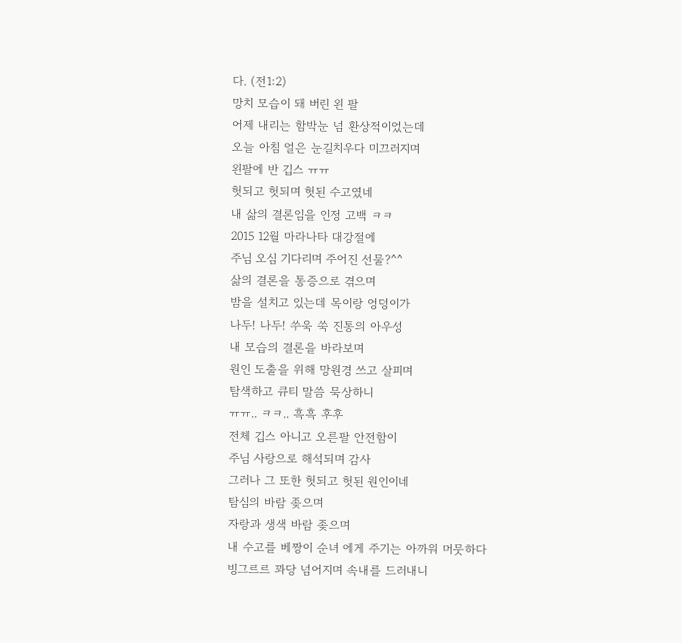다. (전1:2)
망치 모습이 돼 버린 왼 팔
어제 내리는 함박눈 넘 환상적이었는데
오늘 아침 얼은 눈길치우다 미끄러지며
왼팔에 반 깁스 ㅠㅠ
헛되고 헛되며 헛된 수고였네
내 삶의 결론임을 인정 고백 ㅋㅋ
2015 12월 마라나타 대강절에
주님 오심 기다리며 주어진 선물?^^
삶의 결론을 통증으로 겪으며
밤을 설치고 있는데 목이랑 엉덩이가
나두! 나두! 쑤욱 쑥 진통의 아우성
내 모습의 결론을 바라보며
원인 도출을 위해 망원경 쓰고 살피며
탐색하고 큐티 말씀 묵상하니
ㅠㅠ.. ㅋㅋ.. 흑흑 후후
전체 깁스 아니고 오른팔 안전함이
주님 사랑으로 해석되며 감사
그러나 그 또한 헛되고 헛된 원인이네
탐심의 바람 좆으며
자랑과 생색 바람 좆으며
내 수고를 베짱이 순녀 에게 주기는 아까워 머뭇하다
빙그르르 꽈당 넘어지며 속내를 드러내니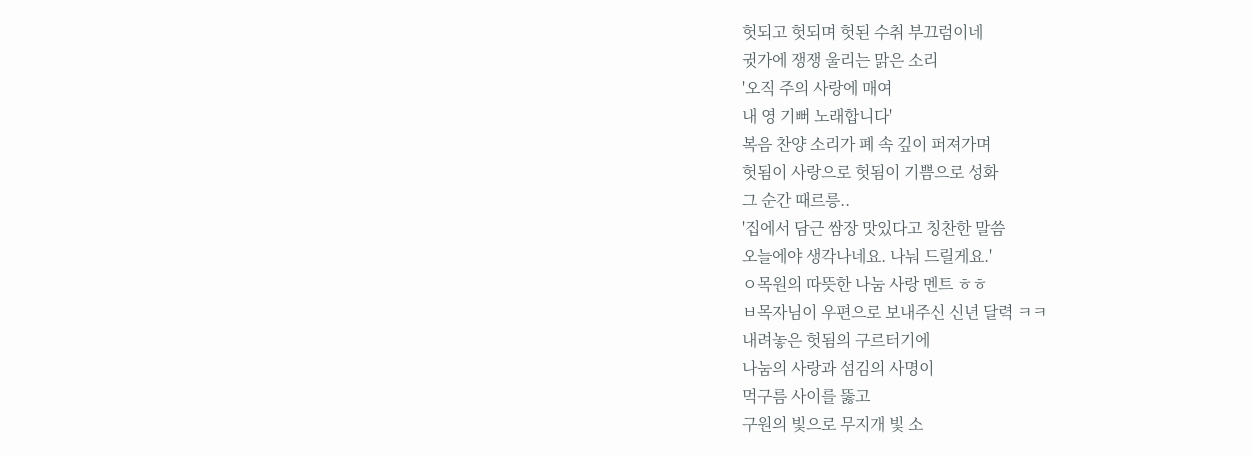헛되고 헛되며 헛된 수취 부끄럼이네
귓가에 쟁쟁 울리는 맑은 소리
'오직 주의 사랑에 매여
내 영 기뻐 노래합니다'
복음 찬양 소리가 폐 속 깊이 퍼져가며
헛됨이 사랑으로 헛됨이 기쁨으로 성화
그 순간 때르릉..
'집에서 담근 쌈장 맛있다고 칭찬한 말씀
오늘에야 생각나네요. 나눠 드릴게요.'
ㅇ목원의 따뜻한 나눔 사랑 멘트 ㅎㅎ
ㅂ목자님이 우편으로 보내주신 신년 달력 ㅋㅋ
내려놓은 헛됨의 구르터기에
나눔의 사랑과 섬김의 사명이
먹구름 사이를 뚫고
구원의 빛으로 무지개 빛 소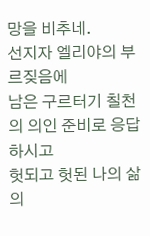망을 비추네.
선지자 엘리야의 부르짖음에
남은 구르터기 칠천의 의인 준비로 응답하시고
헛되고 헛된 나의 삶의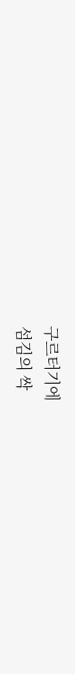구르터기에
섬김의 싹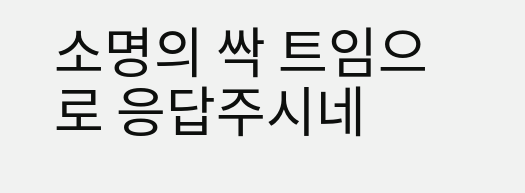소명의 싹 트임으로 응답주시네